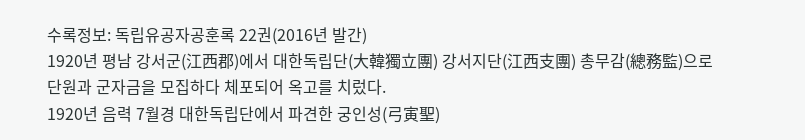수록정보: 독립유공자공훈록 22권(2016년 발간)
1920년 평남 강서군(江西郡)에서 대한독립단(大韓獨立團) 강서지단(江西支團) 총무감(總務監)으로 단원과 군자금을 모집하다 체포되어 옥고를 치렀다.
1920년 음력 7월경 대한독립단에서 파견한 궁인성(弓寅聖)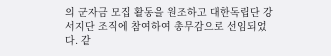의 군자금 모집 활동을 원조하고 대한독립단 강서지단 조직에 참여하여 총무감으로 선임되었다. 같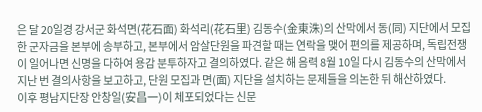은 달 20일경 강서군 화석면(花石面) 화석리(花石里) 김동수(金東洙)의 산막에서 동(同) 지단에서 모집한 군자금을 본부에 송부하고, 본부에서 암살단원을 파견할 때는 연락을 맺어 편의를 제공하며, 독립전쟁이 일어나면 신명을 다하여 용감 분투하자고 결의하였다. 같은 해 음력 8월 10일 다시 김동수의 산막에서 지난 번 결의사항을 보고하고, 단원 모집과 면(面) 지단을 설치하는 문제들을 의논한 뒤 해산하였다.
이후 평남지단장 안창일(安昌一)이 체포되었다는 신문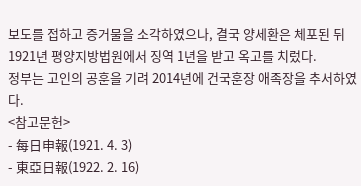보도를 접하고 증거물을 소각하였으나, 결국 양세환은 체포된 뒤 1921년 평양지방법원에서 징역 1년을 받고 옥고를 치렀다.
정부는 고인의 공훈을 기려 2014년에 건국훈장 애족장을 추서하였다.
<참고문헌>
- 每日申報(1921. 4. 3)
- 東亞日報(1922. 2. 16)